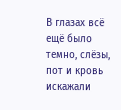В глазах всё ещё было темно, слёзы, пот и кровь искажали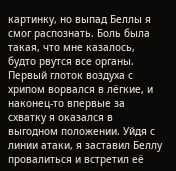картинку, но выпад Беллы я смог распознать. Боль была такая, что мне казалось, будто рвутся все органы. Первый глоток воздуха с хрипом ворвался в лёгкие, и наконец-то впервые за схватку я оказался в выгодном положении. Уйдя с линии атаки, я заставил Беллу провалиться и встретил её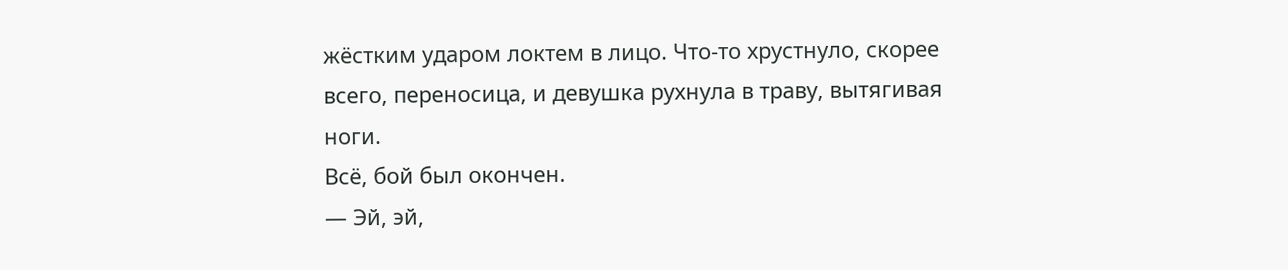жёстким ударом локтем в лицо. Что-то хрустнуло, скорее всего, переносица, и девушка рухнула в траву, вытягивая ноги.
Всё, бой был окончен.
— Эй, эй,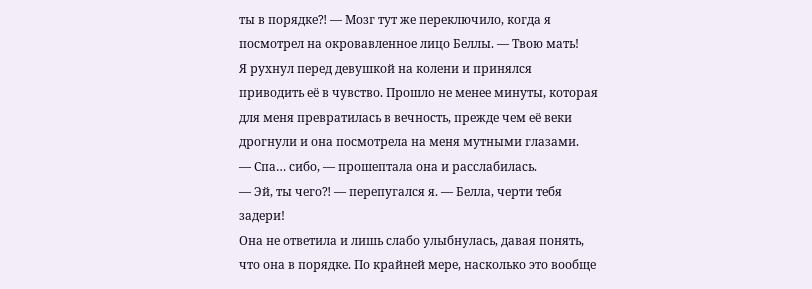ты в порядке⁈ — Мозг тут же переключило, когда я посмотрел на окровавленное лицо Беллы. — Твою мать!
Я рухнул перед девушкой на колени и принялся приводить её в чувство. Прошло не менее минуты, которая для меня превратилась в вечность, прежде чем её веки дрогнули и она посмотрела на меня мутными глазами.
— Спа… сибо, — прошептала она и расслабилась.
— Эй, ты чего⁈ — перепугался я. — Белла, черти тебя задери!
Она не ответила и лишь слабо улыбнулась, давая понять, что она в порядке. По крайней мере, насколько это вообще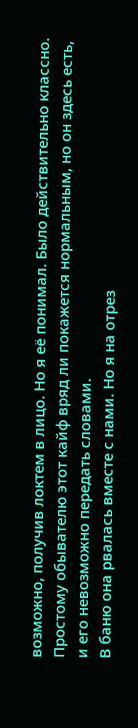возможно, получив локтем в лицо. Но я её понимал. Было действительно классно. Простому обывателю этот кайф вряд ли покажется нормальным, но он здесь есть, и его невозможно передать словами.
В баню она рвалась вместе с нами. Но я на отрез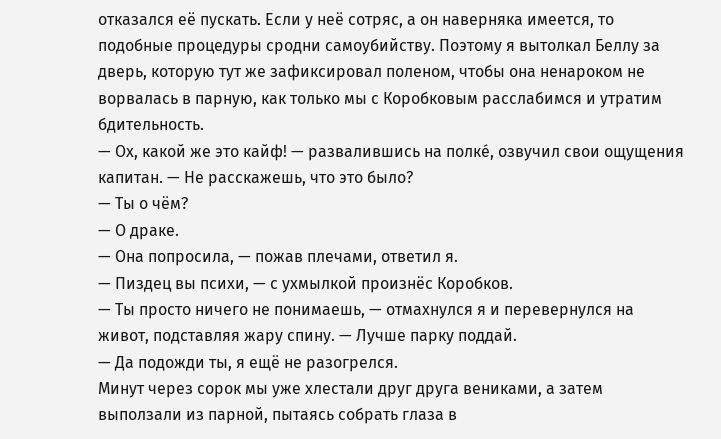отказался её пускать. Если у неё сотряс, а он наверняка имеется, то подобные процедуры сродни самоубийству. Поэтому я вытолкал Беллу за дверь, которую тут же зафиксировал поленом, чтобы она ненароком не ворвалась в парную, как только мы с Коробковым расслабимся и утратим бдительность.
— Ох, какой же это кайф! — развалившись на полке́, озвучил свои ощущения капитан. — Не расскажешь, что это было?
— Ты о чём?
— О драке.
— Она попросила, — пожав плечами, ответил я.
— Пиздец вы психи, — с ухмылкой произнёс Коробков.
— Ты просто ничего не понимаешь, — отмахнулся я и перевернулся на живот, подставляя жару спину. — Лучше парку поддай.
— Да подожди ты, я ещё не разогрелся.
Минут через сорок мы уже хлестали друг друга вениками, а затем выползали из парной, пытаясь собрать глаза в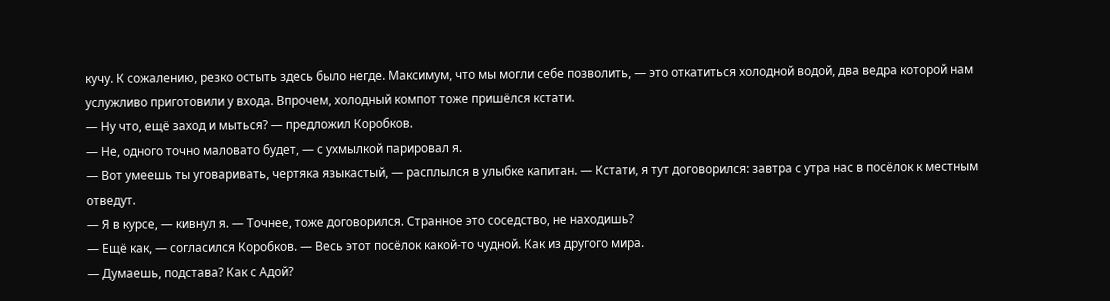кучу. К сожалению, резко остыть здесь было негде. Максимум, что мы могли себе позволить, — это откатиться холодной водой, два ведра которой нам услужливо приготовили у входа. Впрочем, холодный компот тоже пришёлся кстати.
— Ну что, ещё заход и мыться? — предложил Коробков.
— Не, одного точно маловато будет, — с ухмылкой парировал я.
— Вот умеешь ты уговаривать, чертяка языкастый, — расплылся в улыбке капитан. — Кстати, я тут договорился: завтра с утра нас в посёлок к местным отведут.
— Я в курсе, — кивнул я. — Точнее, тоже договорился. Странное это соседство, не находишь?
— Ещё как, — согласился Коробков. — Весь этот посёлок какой-то чудной. Как из другого мира.
— Думаешь, подстава? Как с Адой?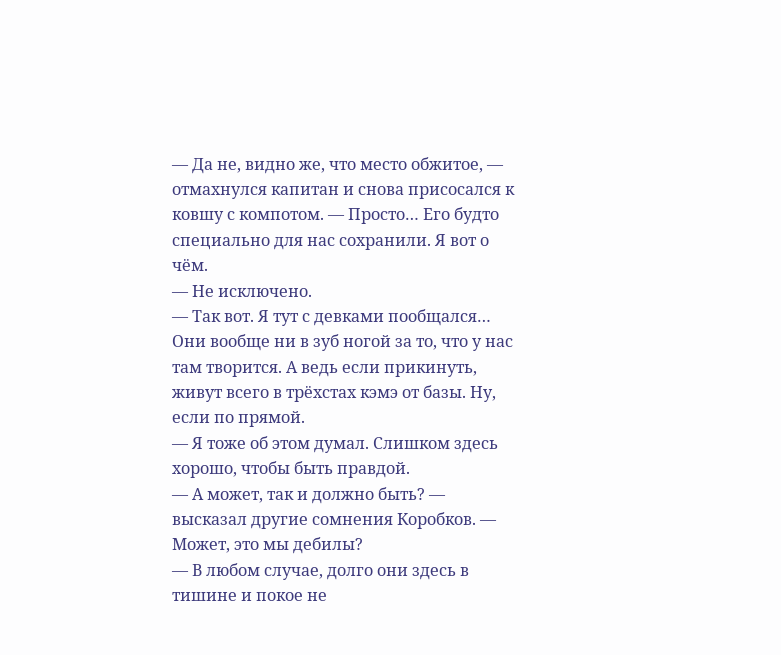— Да не, видно же, что место обжитое, — отмахнулся капитан и снова присосался к ковшу с компотом. — Просто… Его будто специально для нас сохранили. Я вот о чём.
— Не исключено.
— Так вот. Я тут с девками пообщался… Они вообще ни в зуб ногой за то, что у нас там творится. А ведь если прикинуть, живут всего в трёхстах кэмэ от базы. Ну, если по прямой.
— Я тоже об этом думал. Слишком здесь хорошо, чтобы быть правдой.
— А может, так и должно быть? — высказал другие сомнения Коробков. — Может, это мы дебилы?
— В любом случае, долго они здесь в тишине и покое не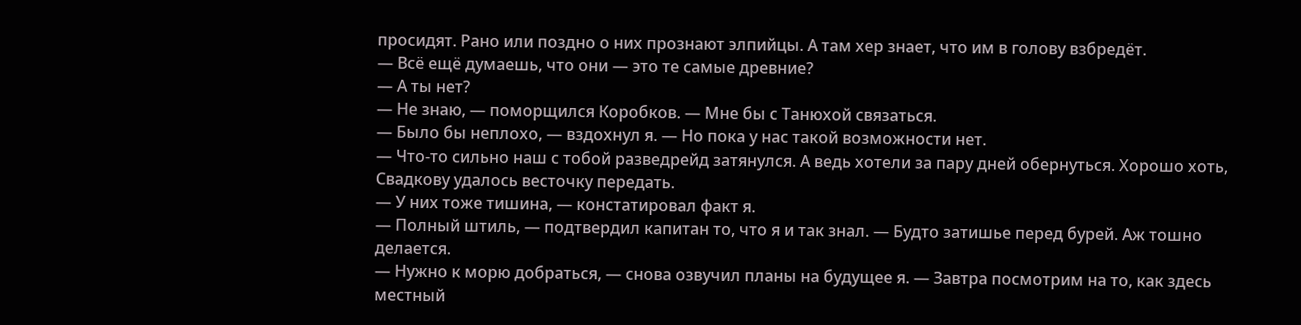просидят. Рано или поздно о них прознают элпийцы. А там хер знает, что им в голову взбредёт.
— Всё ещё думаешь, что они — это те самые древние?
— А ты нет?
— Не знаю, — поморщился Коробков. — Мне бы с Танюхой связаться.
— Было бы неплохо, — вздохнул я. — Но пока у нас такой возможности нет.
— Что-то сильно наш с тобой разведрейд затянулся. А ведь хотели за пару дней обернуться. Хорошо хоть, Свадкову удалось весточку передать.
— У них тоже тишина, — констатировал факт я.
— Полный штиль, — подтвердил капитан то, что я и так знал. — Будто затишье перед бурей. Аж тошно делается.
— Нужно к морю добраться, — снова озвучил планы на будущее я. — Завтра посмотрим на то, как здесь местный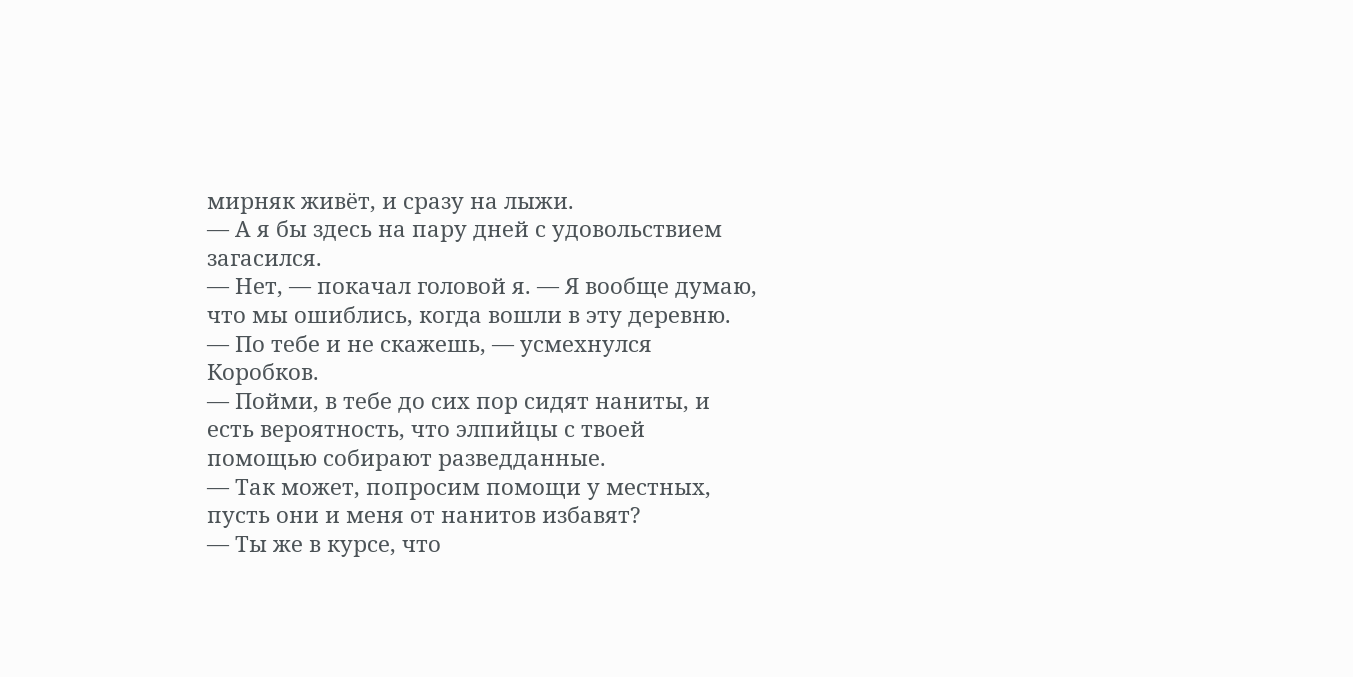мирняк живёт, и сразу на лыжи.
— А я бы здесь на пару дней с удовольствием загасился.
— Нет, — покачал головой я. — Я вообще думаю, что мы ошиблись, когда вошли в эту деревню.
— По тебе и не скажешь, — усмехнулся Коробков.
— Пойми, в тебе до сих пор сидят наниты, и есть вероятность, что элпийцы с твоей помощью собирают разведданные.
— Так может, попросим помощи у местных, пусть они и меня от нанитов избавят?
— Ты же в курсе, что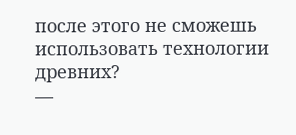после этого не сможешь использовать технологии древних?
—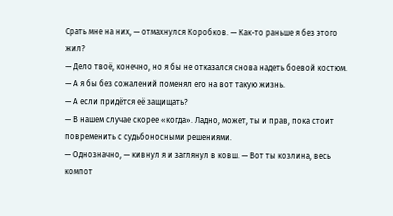Срать мне на них, — отмахнулся Коробков. — Как-то раньше я без этого жил?
— Дело твоё, конечно, но я бы не отказался снова надеть боевой костюм.
— А я бы без сожалений поменял его на вот такую жизнь.
— А если придётся её защищать?
— В нашем случае скорее «когда». Ладно, может, ты и прав, пока стоит повременить с судьбоносными решениями.
— Однозначно, — кивнул я и заглянул в ковш. — Вот ты козлина, весь компот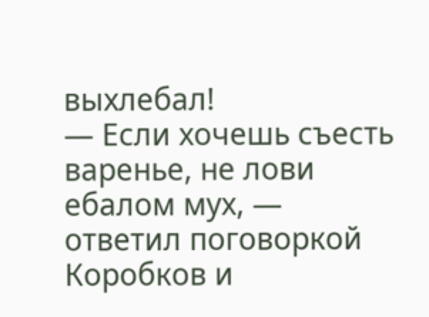выхлебал!
— Если хочешь съесть варенье, не лови ебалом мух, — ответил поговоркой Коробков и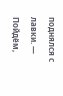поднялся с лавки. — Пойдём,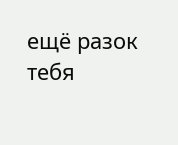ещё разок тебя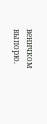веничком выпорю.